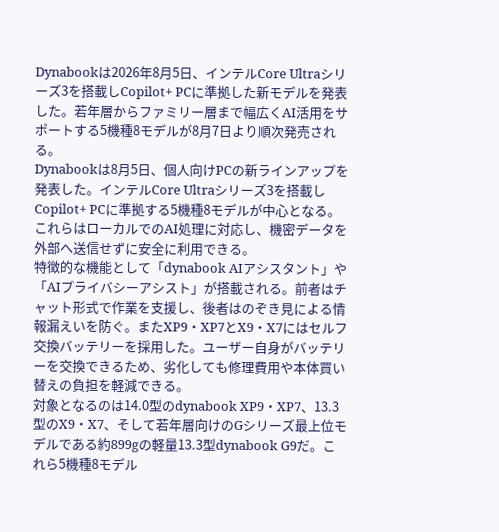Dynabookは2026年8月5日、インテルCore Ultraシリーズ3を搭載しCopilot+ PCに準拠した新モデルを発表した。若年層からファミリー層まで幅広くAI活用をサポートする5機種8モデルが8月7日より順次発売される。
Dynabookは8月5日、個人向けPCの新ラインアップを発表した。インテルCore Ultraシリーズ3を搭載しCopilot+ PCに準拠する5機種8モデルが中心となる。これらはローカルでのAI処理に対応し、機密データを外部へ送信せずに安全に利用できる。
特徴的な機能として「dynabook AIアシスタント」や「AIプライバシーアシスト」が搭載される。前者はチャット形式で作業を支援し、後者はのぞき見による情報漏えいを防ぐ。またXP9・XP7とX9・X7にはセルフ交換バッテリーを採用した。ユーザー自身がバッテリーを交換できるため、劣化しても修理費用や本体買い替えの負担を軽減できる。
対象となるのは14.0型のdynabook XP9・XP7、13.3型のX9・X7、そして若年層向けのGシリーズ最上位モデルである約899gの軽量13.3型dynabook G9だ。これら5機種8モデル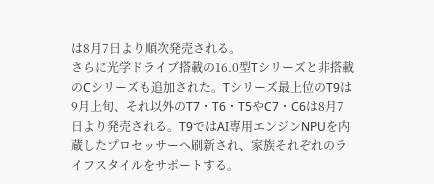は8月7日より順次発売される。
さらに光学ドライブ搭載の16.0型Tシリーズと非搭載のCシリーズも追加された。Tシリーズ最上位のT9は9月上旬、それ以外のT7・T6・T5やC7・C6は8月7日より発売される。T9ではAI専用エンジンNPUを内蔵したプロセッサーへ刷新され、家族それぞれのライフスタイルをサポートする。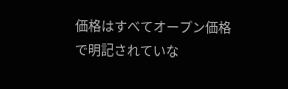価格はすべてオープン価格で明記されていな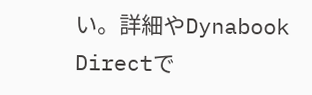い。詳細やDynabook Directで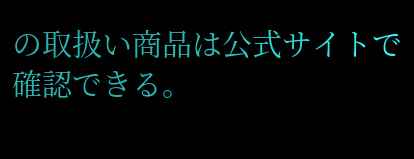の取扱い商品は公式サイトで確認できる。